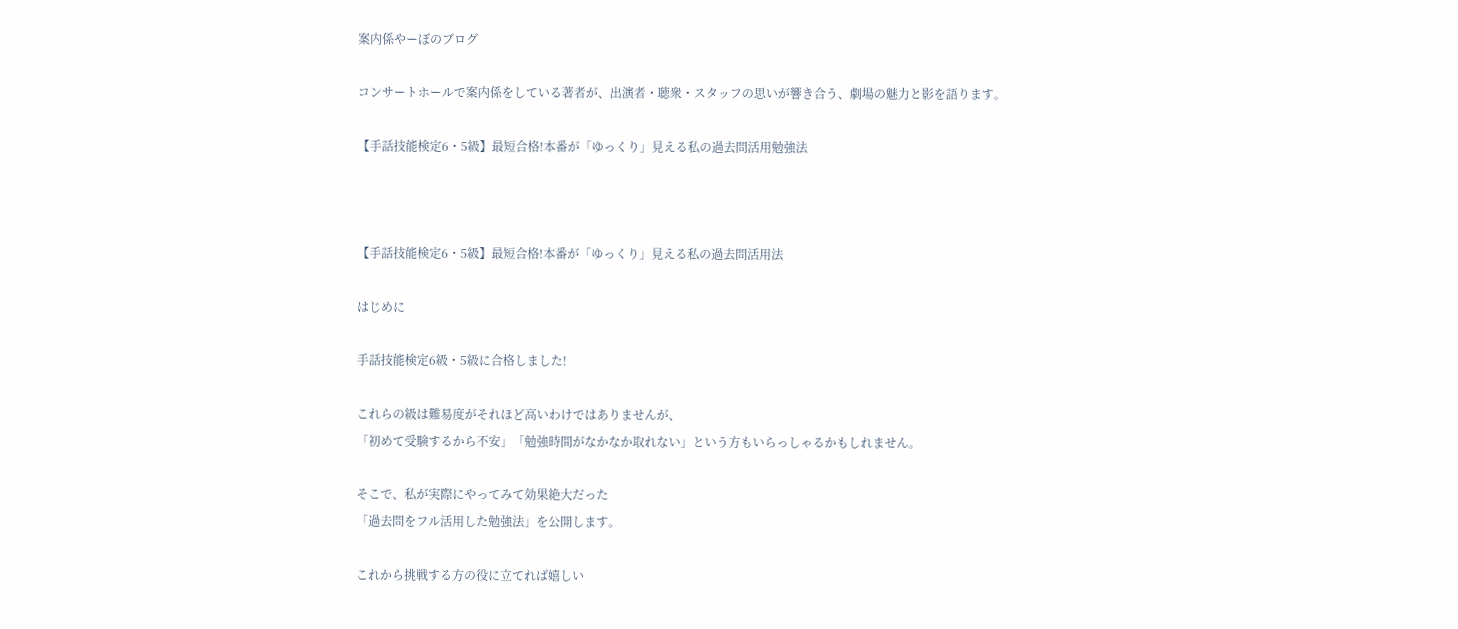案内係やーぼのブログ

コンサートホールで案内係をしている著者が、出演者・聴衆・スタッフの思いが響き合う、劇場の魅力と影を語ります。

【手話技能検定6・5級】最短合格!本番が「ゆっくり」見える私の過去問活用勉強法



【手話技能検定6・5級】最短合格!本番が「ゆっくり」見える私の過去問活用法

はじめに

手話技能検定6級・5級に合格しました!

これらの級は難易度がそれほど高いわけではありませんが、
「初めて受験するから不安」「勉強時間がなかなか取れない」という方もいらっしゃるかもしれません。

そこで、私が実際にやってみて効果絶大だった
「過去問をフル活用した勉強法」を公開します。

これから挑戦する方の役に立てれば嬉しい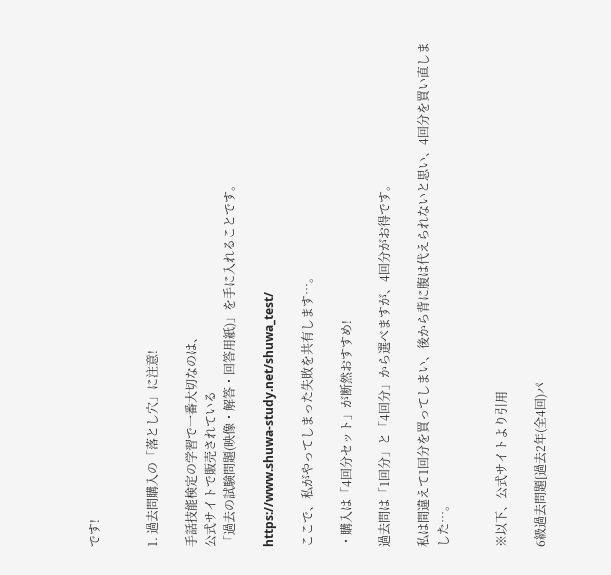です!


1. 過去問購入の「落とし穴」に注意!

手話技能検定の学習で一番大切なのは、
公式サイトで販売されている
「過去の試験問題(映像・解答・回答用紙)」を手に入れることです。

https://www.shuwa-study.net/shuwa_test/

ここで、私がやってしまった失敗を共有します…。

・購入は「4回分セット」が断然おすすめ!

過去問は「1回分」と「4回分」から選べますが、4回分がお得です。

私は間違えて1回分を買ってしまい、後から背に腹は代えられないと思い、4回分を買い直しました…。


※以下、公式サイトより引用

6級過去問題[過去2年(全4回)パ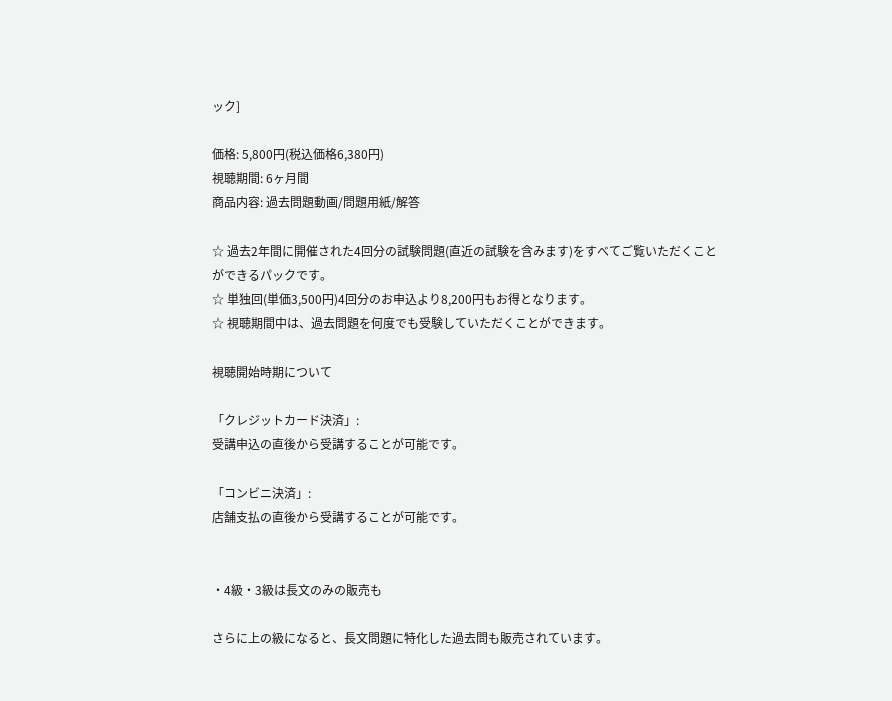ック]

価格: 5,800円(税込価格6,380円)
視聴期間: 6ヶ月間
商品内容: 過去問題動画/問題用紙/解答

☆ 過去2年間に開催された4回分の試験問題(直近の試験を含みます)をすべてご覧いただくことができるパックです。
☆ 単独回(単価3,500円)4回分のお申込より8,200円もお得となります。
☆ 視聴期間中は、過去問題を何度でも受験していただくことができます。

視聴開始時期について

「クレジットカード決済」:
受講申込の直後から受講することが可能です。

「コンビニ決済」:
店舗支払の直後から受講することが可能です。


・4級・3級は長文のみの販売も

さらに上の級になると、長文問題に特化した過去問も販売されています。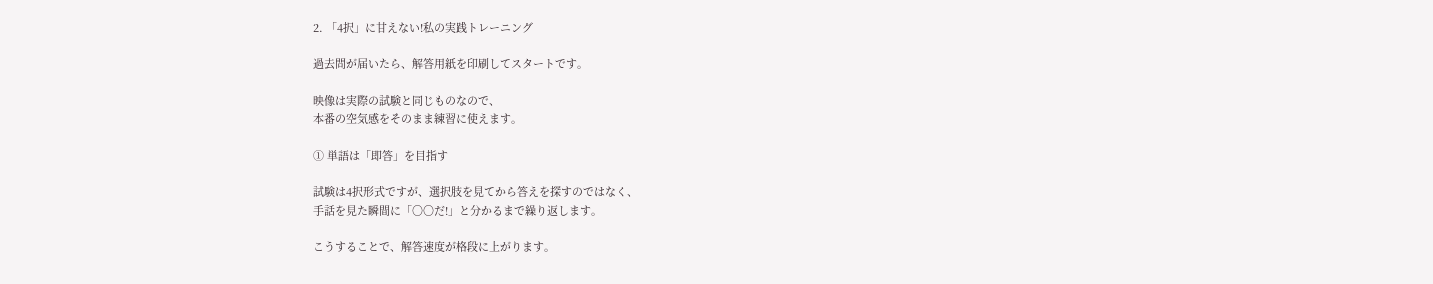2. 「4択」に甘えない!私の実践トレーニング

過去問が届いたら、解答用紙を印刷してスタートです。

映像は実際の試験と同じものなので、
本番の空気感をそのまま練習に使えます。

① 単語は「即答」を目指す

試験は4択形式ですが、選択肢を見てから答えを探すのではなく、
手話を見た瞬間に「〇〇だ!」と分かるまで繰り返します。

こうすることで、解答速度が格段に上がります。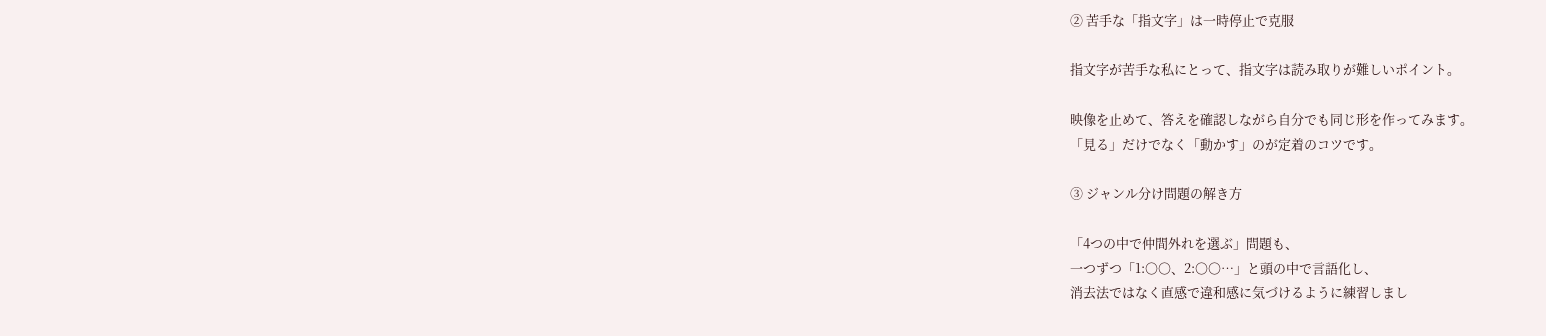② 苦手な「指文字」は一時停止で克服

指文字が苦手な私にとって、指文字は読み取りが難しいポイント。

映像を止めて、答えを確認しながら自分でも同じ形を作ってみます。
「見る」だけでなく「動かす」のが定着のコツです。

③ ジャンル分け問題の解き方

「4つの中で仲間外れを選ぶ」問題も、
一つずつ「1:〇〇、2:〇〇…」と頭の中で言語化し、
消去法ではなく直感で違和感に気づけるように練習しまし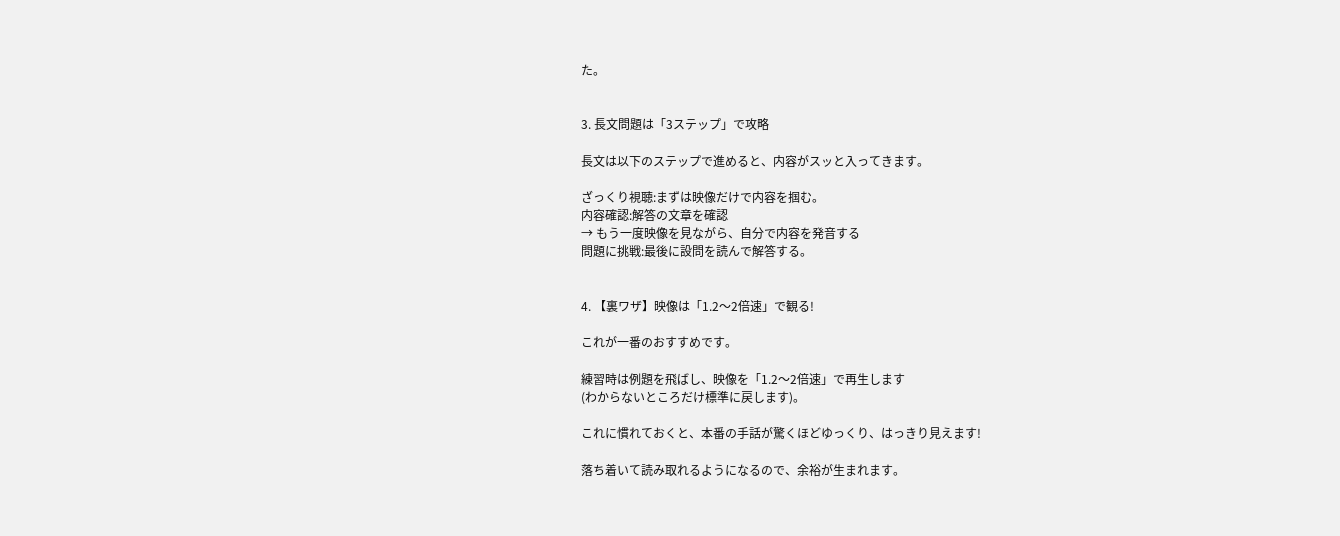た。


3. 長文問題は「3ステップ」で攻略

長文は以下のステップで進めると、内容がスッと入ってきます。

ざっくり視聴:まずは映像だけで内容を掴む。
内容確認:解答の文章を確認
→ もう一度映像を見ながら、自分で内容を発音する
問題に挑戦:最後に設問を読んで解答する。


4. 【裏ワザ】映像は「1.2〜2倍速」で観る!

これが一番のおすすめです。

練習時は例題を飛ばし、映像を「1.2〜2倍速」で再生します
(わからないところだけ標準に戻します)。

これに慣れておくと、本番の手話が驚くほどゆっくり、はっきり見えます!

落ち着いて読み取れるようになるので、余裕が生まれます。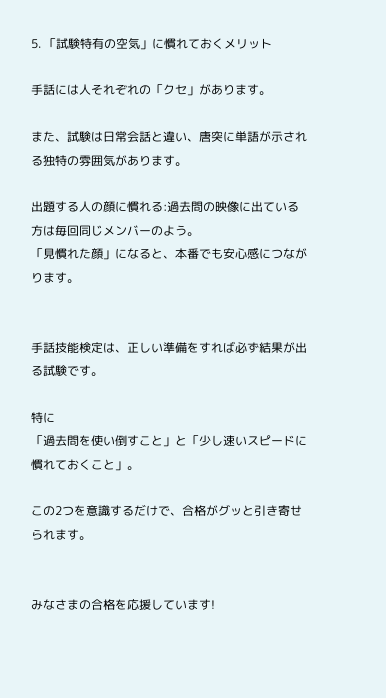5. 「試験特有の空気」に慣れておくメリット

手話には人それぞれの「クセ」があります。

また、試験は日常会話と違い、唐突に単語が示される独特の雰囲気があります。

出題する人の顔に慣れる:過去問の映像に出ている方は毎回同じメンバーのよう。
「見慣れた顔」になると、本番でも安心感につながります。


手話技能検定は、正しい準備をすれば必ず結果が出る試験です。

特に
「過去問を使い倒すこと」と「少し速いスピードに慣れておくこと」。

この2つを意識するだけで、合格がグッと引き寄せられます。


みなさまの合格を応援しています!